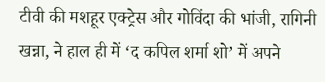टीवी की मशहूर एक्ट्रेस और गोविंदा की भांजी, रागिनी खन्ना, ने हाल ही में ‘द कपिल शर्मा शो’ में अपने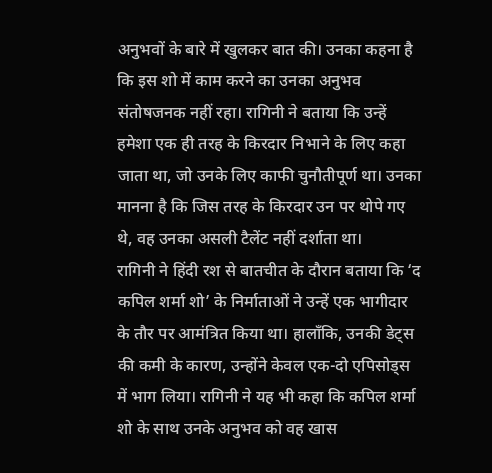अनुभवों के बारे में खुलकर बात की। उनका कहना है कि इस शो में काम करने का उनका अनुभव संतोषजनक नहीं रहा। रागिनी ने बताया कि उन्हें हमेशा एक ही तरह के किरदार निभाने के लिए कहा जाता था, जो उनके लिए काफी चुनौतीपूर्ण था। उनका मानना है कि जिस तरह के किरदार उन पर थोपे गए थे, वह उनका असली टैलेंट नहीं दर्शाता था।
रागिनी ने हिंदी रश से बातचीत के दौरान बताया कि ‘द कपिल शर्मा शो’ के निर्माताओं ने उन्हें एक भागीदार के तौर पर आमंत्रित किया था। हालाँकि, उनकी डेट्स की कमी के कारण, उन्होंने केवल एक-दो एपिसोड्स में भाग लिया। रागिनी ने यह भी कहा कि कपिल शर्मा शो के साथ उनके अनुभव को वह खास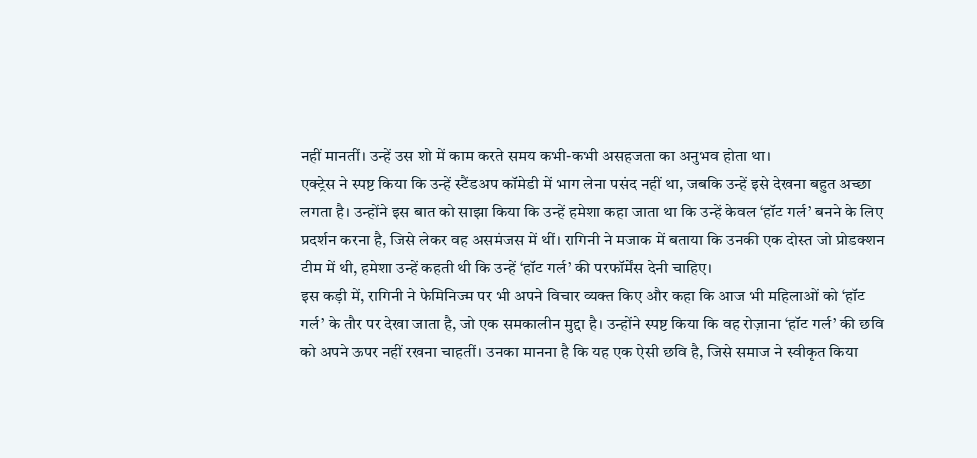नहीं मानतीं। उन्हें उस शो में काम करते समय कभी-कभी असहजता का अनुभव होता था।
एक्ट्रेस ने स्पष्ट किया कि उन्हें स्टैंडअप कॉमेडी में भाग लेना पसंद नहीं था, जबकि उन्हें इसे देखना बहुत अच्छा लगता है। उन्होंने इस बात को साझा किया कि उन्हें हमेशा कहा जाता था कि उन्हें केवल ‘हॉट गर्ल’ बनने के लिए प्रदर्शन करना है, जिसे लेकर वह असमंजस में थीं। रागिनी ने मजाक में बताया कि उनकी एक दोस्त जो प्रोडक्शन टीम में थी, हमेशा उन्हें कहती थी कि उन्हें ‘हॉट गर्ल’ की परफॉर्मेंस देनी चाहिए।
इस कड़ी में, रागिनी ने फेमिनिज्म पर भी अपने विचार व्यक्त किए और कहा कि आज भी महिलाओं को ‘हॉट गर्ल’ के तौर पर देखा जाता है, जो एक समकालीन मुद्दा है। उन्होंने स्पष्ट किया कि वह रोज़ाना ‘हॉट गर्ल’ की छवि को अपने ऊपर नहीं रखना चाहतीं। उनका मानना है कि यह एक ऐसी छवि है, जिसे समाज ने स्वीकृत किया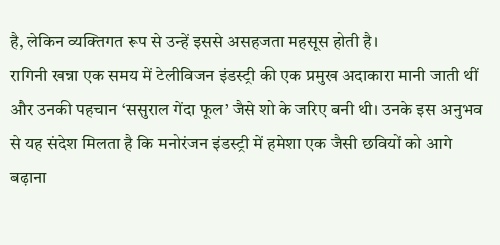है, लेकिन व्यक्तिगत रूप से उन्हें इससे असहजता महसूस होती है।
रागिनी खन्ना एक समय में टेलीविजन इंडस्ट्री की एक प्रमुख अदाकारा मानी जाती थीं और उनकी पहचान ‘ससुराल गेंदा फूल’ जैसे शो के जरिए बनी थी। उनके इस अनुभव से यह संदेश मिलता है कि मनोरंजन इंडस्ट्री में हमेशा एक जैसी छवियों को आगे बढ़ाना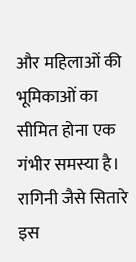और महिलाओं की भूमिकाओं का सीमित होना एक गंभीर समस्या है। रागिनी जैसे सितारे इस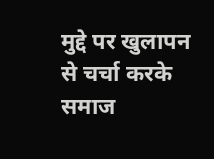मुद्दे पर खुलापन से चर्चा करके समाज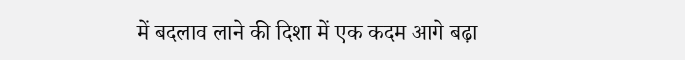में बदलाव लाने की दिशा में एक कदम आगे बढ़ा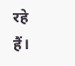रहे हैं।